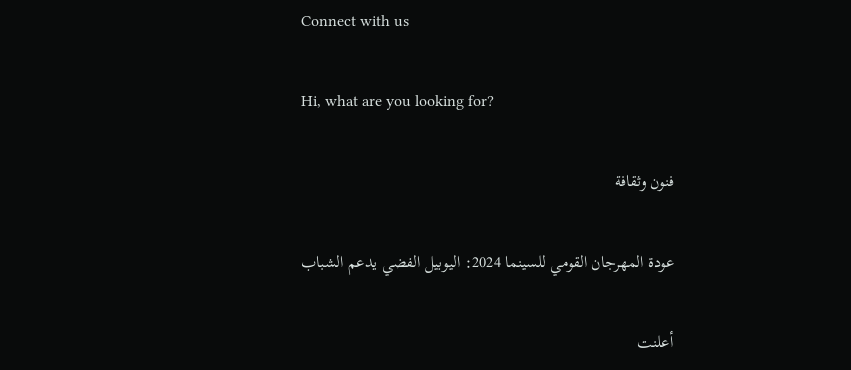Connect with us

Hi, what are you looking for?

فنون وثقافة

عودة المهرجان القومي للسينما 2024: اليوبيل الفضي يدعم الشباب

أعلنت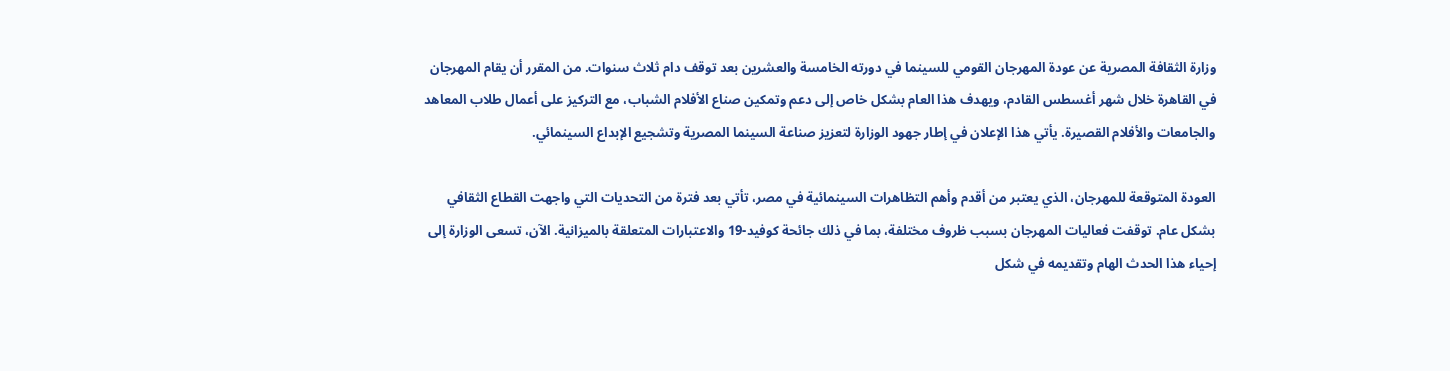وزارة الثقافة المصرية عن عودة المهرجان القومي للسينما في دورته الخامسة والعشرين بعد توقف دام ثلاث سنوات. من المقرر أن يقام المهرجان في القاهرة خلال شهر أغسطس القادم، ويهدف هذا العام بشكل خاص إلى دعم وتمكين صناع الأفلام الشباب، مع التركيز على أعمال طلاب المعاهد والجامعات والأفلام القصيرة. يأتي هذا الإعلان في إطار جهود الوزارة لتعزيز صناعة السينما المصرية وتشجيع الإبداع السينمائي.

العودة المتوقعة للمهرجان، الذي يعتبر من أقدم وأهم التظاهرات السينمائية في مصر، تأتي بعد فترة من التحديات التي واجهت القطاع الثقافي بشكل عام. توقفت فعاليات المهرجان بسبب ظروف مختلفة، بما في ذلك جائحة كوفيد-19 والاعتبارات المتعلقة بالميزانية. الآن، تسعى الوزارة إلى إحياء هذا الحدث الهام وتقديمه في شكل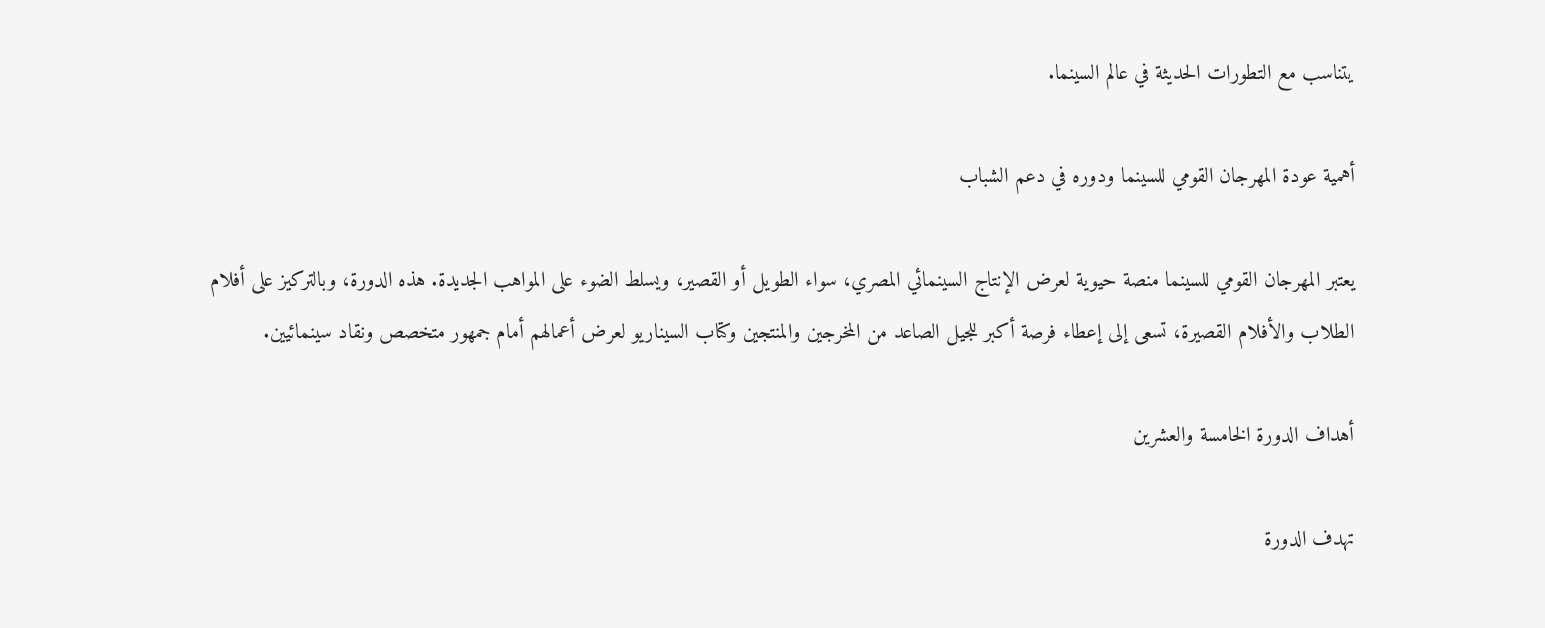يتناسب مع التطورات الحديثة في عالم السينما.

أهمية عودة المهرجان القومي للسينما ودوره في دعم الشباب

يعتبر المهرجان القومي للسينما منصة حيوية لعرض الإنتاج السينمائي المصري، سواء الطويل أو القصير، ويسلط الضوء على المواهب الجديدة. هذه الدورة، وبالتركيز على أفلام الطلاب والأفلام القصيرة، تسعى إلى إعطاء فرصة أكبر للجيل الصاعد من المخرجين والمنتجين وكتاب السيناريو لعرض أعمالهم أمام جمهور متخصص ونقاد سينمائيين.

أهداف الدورة الخامسة والعشرين

تهدف الدورة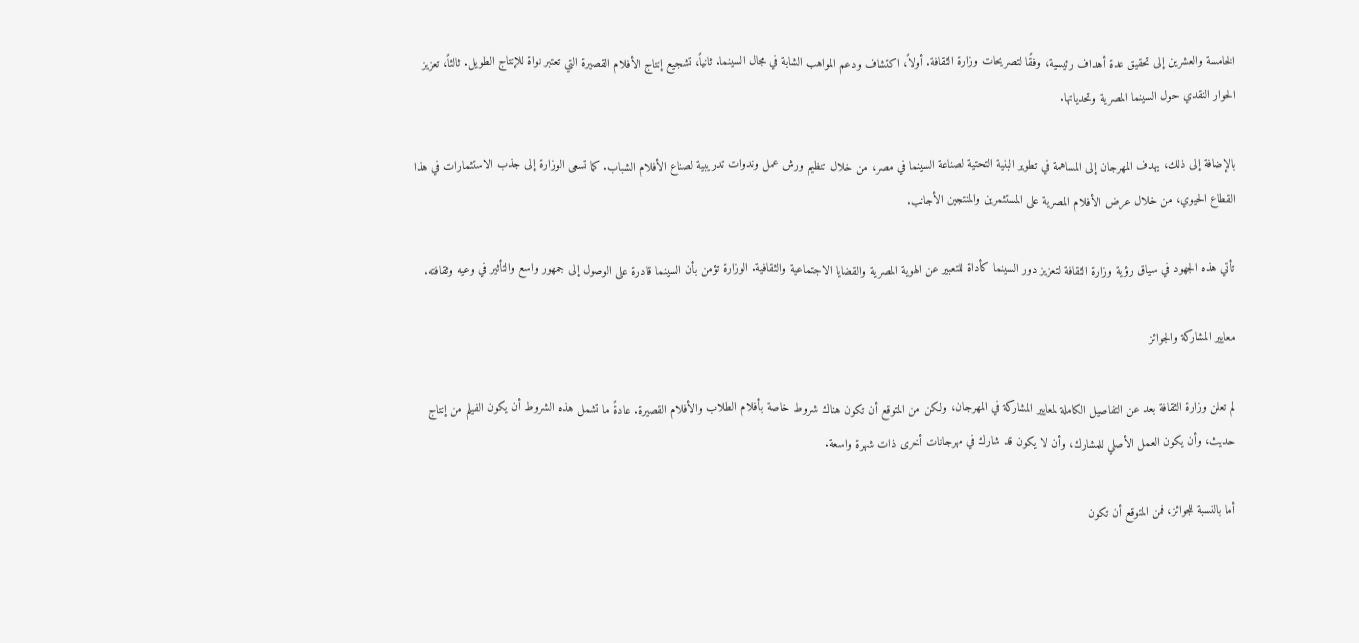الخامسة والعشرين إلى تحقيق عدة أهداف رئيسية، وفقًا لتصريحات وزارة الثقافة. أولاً، اكتشاف ودعم المواهب الشابة في مجال السينما. ثانياً، تشجيع إنتاج الأفلام القصيرة التي تعتبر نواة للإنتاج الطويل. ثالثاً، تعزيز الحوار النقدي حول السينما المصرية وتحدياتها.

بالإضافة إلى ذلك، يهدف المهرجان إلى المساهمة في تطوير البنية التحتية لصناعة السينما في مصر، من خلال تنظيم ورش عمل وندوات تدريبية لصناع الأفلام الشباب. كما تسعى الوزارة إلى جذب الاستثمارات في هذا القطاع الحيوي، من خلال عرض الأفلام المصرية على المستثمرين والمنتجين الأجانب.

تأتي هذه الجهود في سياق رؤية وزارة الثقافة لتعزيز دور السينما كأداة للتعبير عن الهوية المصرية والقضايا الاجتماعية والثقافية. الوزارة تؤمن بأن السينما قادرة على الوصول إلى جمهور واسع والتأثير في وعيه وثقافته.

معايير المشاركة والجوائز

لم تعلن وزارة الثقافة بعد عن التفاصيل الكاملة لمعايير المشاركة في المهرجان، ولكن من المتوقع أن تكون هناك شروط خاصة بأفلام الطلاب والأفلام القصيرة. عادةً ما تشمل هذه الشروط أن يكون الفيلم من إنتاج حديث، وأن يكون العمل الأصلي للمشارك، وأن لا يكون قد شارك في مهرجانات أخرى ذات شهرة واسعة.

أما بالنسبة للجوائز، فمن المتوقع أن تكون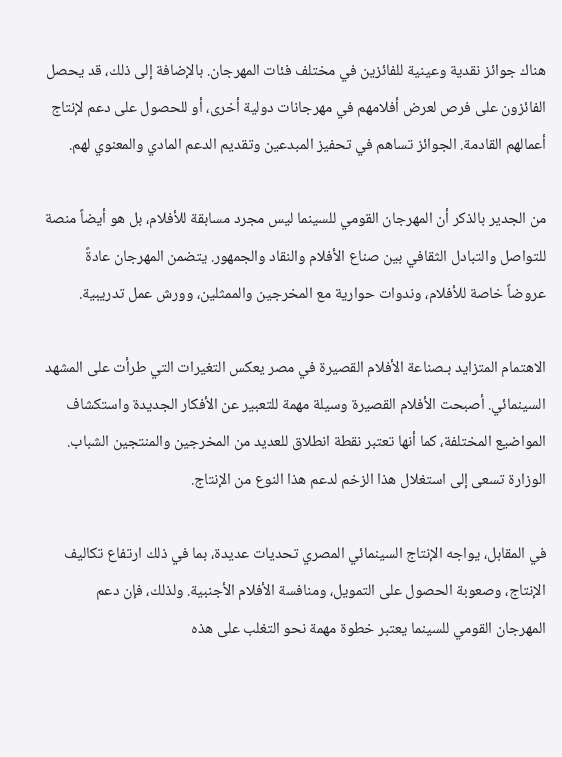هناك جوائز نقدية وعينية للفائزين في مختلف فئات المهرجان. بالإضافة إلى ذلك، قد يحصل الفائزون على فرص لعرض أفلامهم في مهرجانات دولية أخرى، أو للحصول على دعم لإنتاج أعمالهم القادمة. الجوائز تساهم في تحفيز المبدعين وتقديم الدعم المادي والمعنوي لهم.

من الجدير بالذكر أن المهرجان القومي للسينما ليس مجرد مسابقة للأفلام، بل هو أيضاً منصة للتواصل والتبادل الثقافي بين صناع الأفلام والنقاد والجمهور. يتضمن المهرجان عادةً عروضاً خاصة للأفلام، وندوات حوارية مع المخرجين والممثلين، وورش عمل تدريبية.

الاهتمام المتزايد بـصناعة الأفلام القصيرة في مصر يعكس التغيرات التي طرأت على المشهد السينمائي. أصبحت الأفلام القصيرة وسيلة مهمة للتعبير عن الأفكار الجديدة واستكشاف المواضيع المختلفة، كما أنها تعتبر نقطة انطلاق للعديد من المخرجين والمنتجين الشباب. الوزارة تسعى إلى استغلال هذا الزخم لدعم هذا النوع من الإنتاج.

في المقابل، يواجه الإنتاج السينمائي المصري تحديات عديدة، بما في ذلك ارتفاع تكاليف الإنتاج، وصعوبة الحصول على التمويل، ومنافسة الأفلام الأجنبية. ولذلك، فإن دعم المهرجان القومي للسينما يعتبر خطوة مهمة نحو التغلب على هذه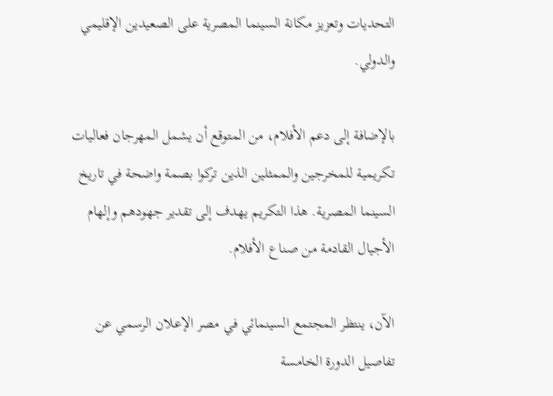التحديات وتعزيز مكانة السينما المصرية على الصعيدين الإقليمي والدولي.

بالإضافة إلى دعم الأفلام، من المتوقع أن يشمل المهرجان فعاليات تكريمية للمخرجين والممثلين الذين تركوا بصمة واضحة في تاريخ السينما المصرية. هذا التكريم يهدف إلى تقدير جهودهم وإلهام الأجيال القادمة من صناع الأفلام.

الآن، ينتظر المجتمع السينمائي في مصر الإعلان الرسمي عن تفاصيل الدورة الخامسة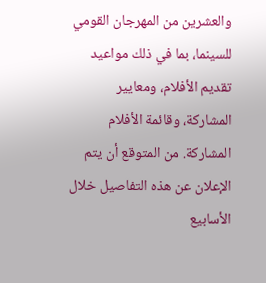والعشرين من المهرجان القومي للسينما، بما في ذلك مواعيد تقديم الأفلام، ومعايير المشاركة، وقائمة الأفلام المشاركة. من المتوقع أن يتم الإعلان عن هذه التفاصيل خلال الأسابيع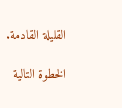القليلة القادمة.

الخطوة التالية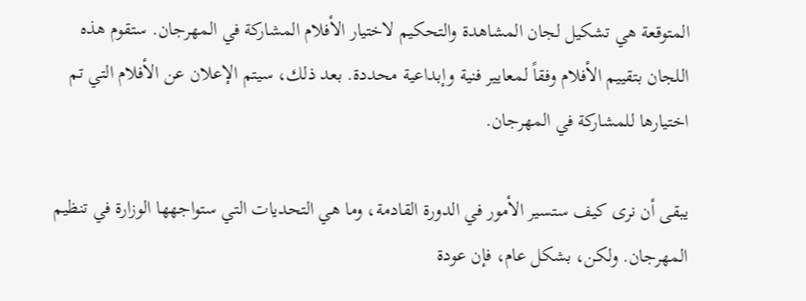المتوقعة هي تشكيل لجان المشاهدة والتحكيم لاختيار الأفلام المشاركة في المهرجان. ستقوم هذه اللجان بتقييم الأفلام وفقاً لمعايير فنية وإبداعية محددة. بعد ذلك، سيتم الإعلان عن الأفلام التي تم اختيارها للمشاركة في المهرجان.

يبقى أن نرى كيف ستسير الأمور في الدورة القادمة، وما هي التحديات التي ستواجهها الوزارة في تنظيم المهرجان. ولكن، بشكل عام، فإن عودة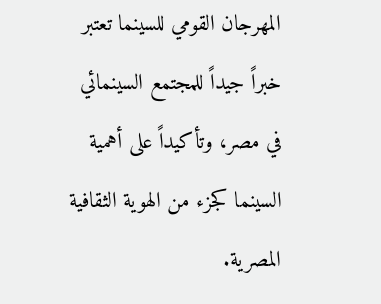المهرجان القومي للسينما تعتبر خبراً جيداً للمجتمع السينمائي في مصر، وتأكيداً على أهمية السينما كجزء من الهوية الثقافية المصرية.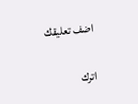اضف تعليقك

اترك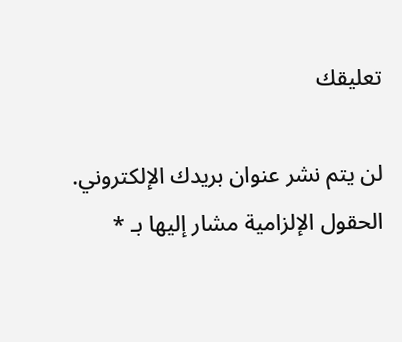تعليقك

لن يتم نشر عنوان بريدك الإلكتروني. الحقول الإلزامية مشار إليها بـ *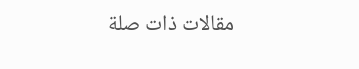مقالات ذات صلة